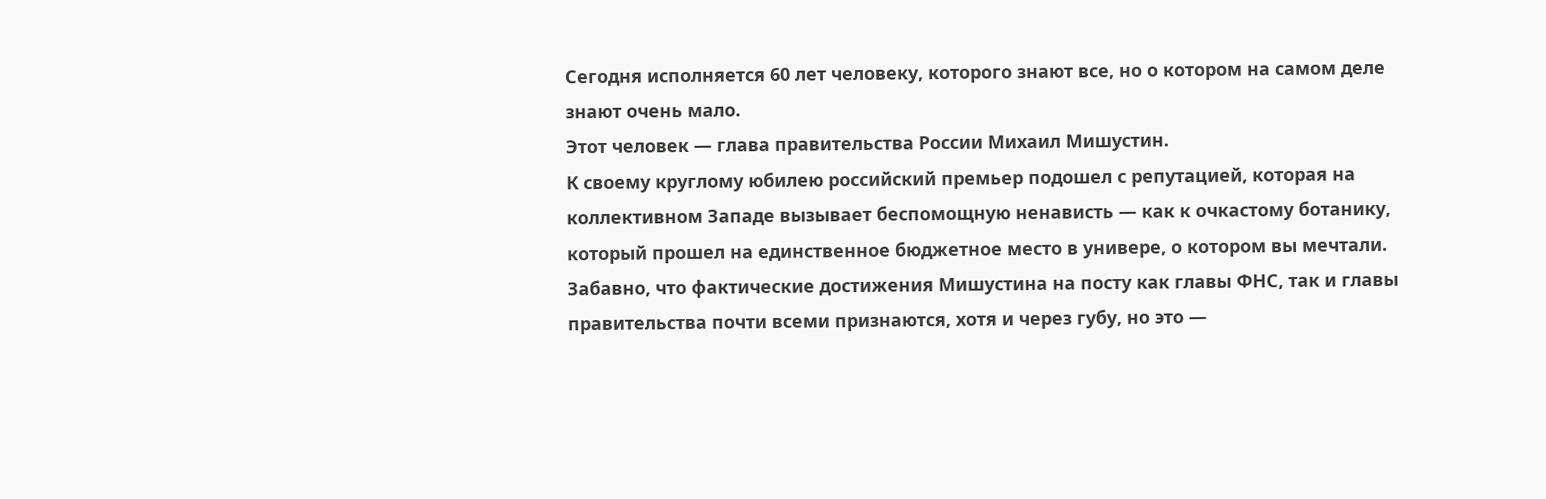Сегодня исполняется 60 лет человеку, которого знают все, но о котором на самом деле знают очень мало.
Этот человек — глава правительства России Михаил Мишустин.
К своему круглому юбилею российский премьер подошел с репутацией, которая на коллективном Западе вызывает беспомощную ненависть — как к очкастому ботанику, который прошел на единственное бюджетное место в универе, о котором вы мечтали.
Забавно, что фактические достижения Мишустина на посту как главы ФНС, так и главы правительства почти всеми признаются, хотя и через губу, но это —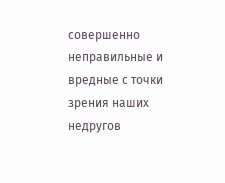совершенно неправильные и вредные с точки зрения наших недругов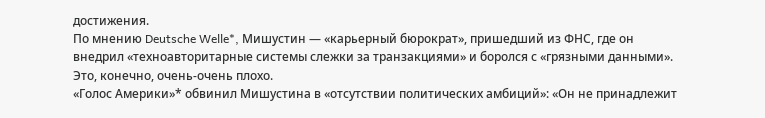достижения.
По мнению Deutsche Welle*, Мишустин — «карьерный бюрократ», пришедший из ФНС, где он внедрил «техноавторитарные системы слежки за транзакциями» и боролся с «грязными данными». Это, конечно, очень-очень плохо.
«Голос Америки»* обвинил Мишустина в «отсутствии политических амбиций»: «Он не принадлежит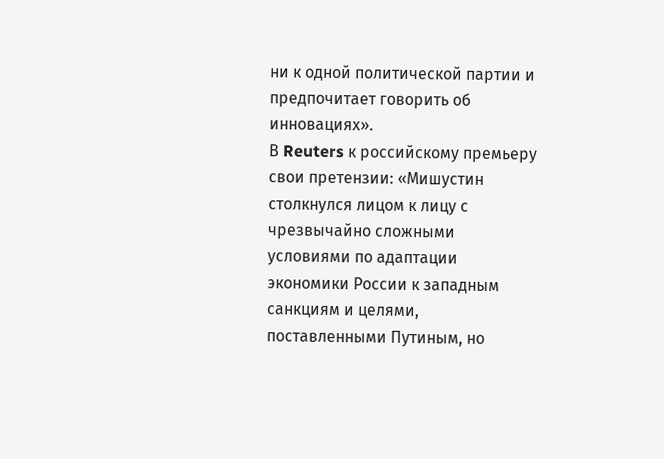ни к одной политической партии и предпочитает говорить об инновациях».
В Reuters к российскому премьеру свои претензии: «Мишустин столкнулся лицом к лицу с чрезвычайно сложными условиями по адаптации экономики России к западным санкциям и целями, поставленными Путиным, но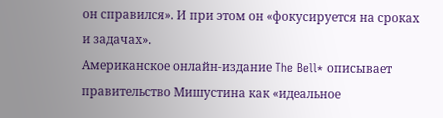он справился». И при этом он «фокусируется на сроках и задачах».
Американское онлайн-издание The Bell* описывает правительство Мишустина как «идеальное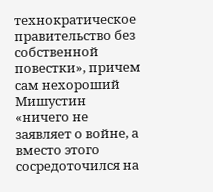технократическое правительство без собственной повестки», причем сам нехороший Мишустин «ничего не заявляет о войне, а вместо этого сосредоточился на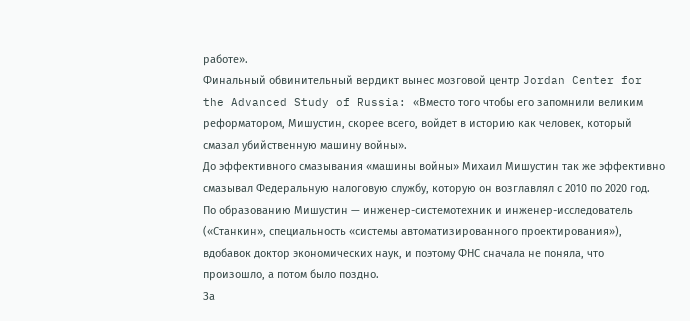работе».
Финальный обвинительный вердикт вынес мозговой центр Jordan Center for the Advanced Study of Russia: «Вместо того чтобы его запомнили великим реформатором, Мишустин, скорее всего, войдет в историю как человек, который смазал убийственную машину войны».
До эффективного смазывания «машины войны» Михаил Мишустин так же эффективно смазывал Федеральную налоговую службу, которую он возглавлял с 2010 по 2020 год.
По образованию Мишустин — инженер-системотехник и инженер-исследователь («Станкин», специальность «системы автоматизированного проектирования»), вдобавок доктор экономических наук, и поэтому ФНС сначала не поняла, что произошло, а потом было поздно.
За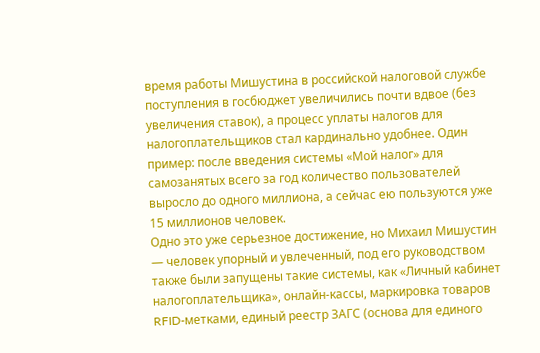время работы Мишустина в российской налоговой службе поступления в госбюджет увеличились почти вдвое (без увеличения ставок), а процесс уплаты налогов для налогоплательщиков стал кардинально удобнее. Один пример: после введения системы «Мой налог» для самозанятых всего за год количество пользователей выросло до одного миллиона, а сейчас ею пользуются уже 15 миллионов человек.
Одно это уже серьезное достижение, но Михаил Мишустин — человек упорный и увлеченный, под его руководством также были запущены такие системы, как «Личный кабинет налогоплательщика», онлайн-кассы, маркировка товаров RFID-метками, единый реестр ЗАГС (основа для единого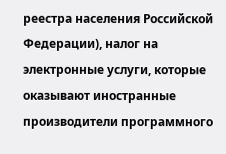реестра населения Российской Федерации), налог на электронные услуги, которые оказывают иностранные производители программного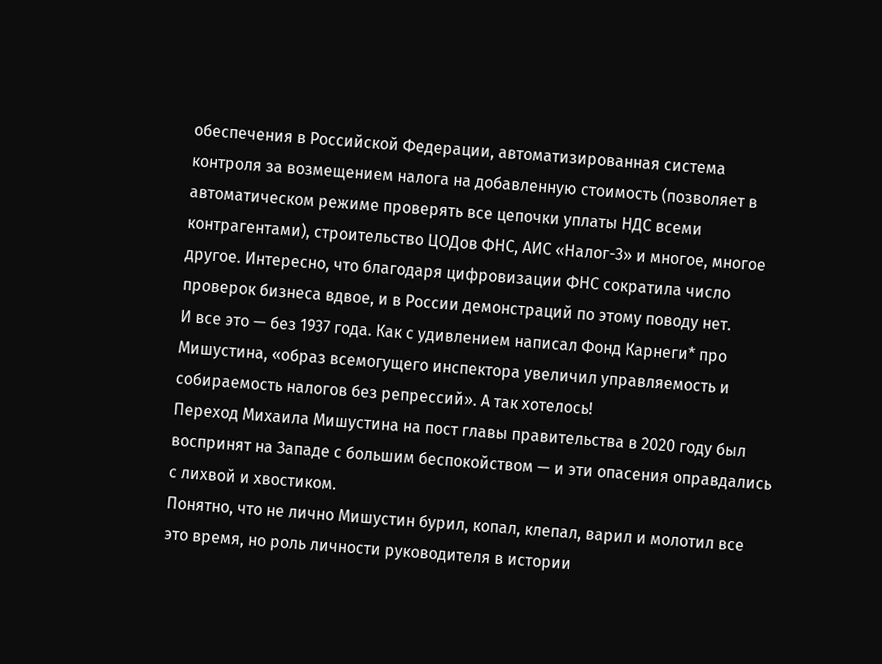обеспечения в Российской Федерации, автоматизированная система контроля за возмещением налога на добавленную стоимость (позволяет в автоматическом режиме проверять все цепочки уплаты НДС всеми контрагентами), строительство ЦОДов ФНС, АИС «Налог-3» и многое, многое другое. Интересно, что благодаря цифровизации ФНС сократила число проверок бизнеса вдвое, и в России демонстраций по этому поводу нет.
И все это — без 1937 года. Как с удивлением написал Фонд Карнеги* про Мишустина, «образ всемогущего инспектора увеличил управляемость и собираемость налогов без репрессий». А так хотелось!
Переход Михаила Мишустина на пост главы правительства в 2020 году был воспринят на Западе с большим беспокойством — и эти опасения оправдались с лихвой и хвостиком.
Понятно, что не лично Мишустин бурил, копал, клепал, варил и молотил все это время, но роль личности руководителя в истории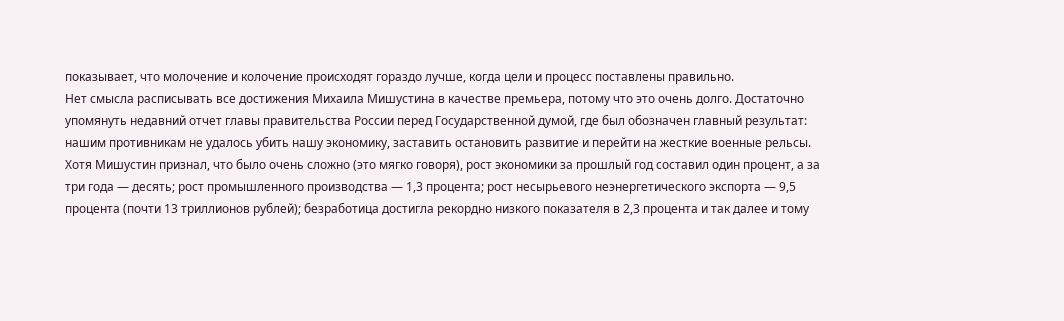показывает, что молочение и колочение происходят гораздо лучше, когда цели и процесс поставлены правильно.
Нет смысла расписывать все достижения Михаила Мишустина в качестве премьера, потому что это очень долго. Достаточно упомянуть недавний отчет главы правительства России перед Государственной думой, где был обозначен главный результат: нашим противникам не удалось убить нашу экономику, заставить остановить развитие и перейти на жесткие военные рельсы.
Хотя Мишустин признал, что было очень сложно (это мягко говоря), рост экономики за прошлый год составил один процент, а за три года — десять; рост промышленного производства — 1,3 процента; рост несырьевого неэнергетического экспорта — 9,5 процента (почти 13 триллионов рублей); безработица достигла рекордно низкого показателя в 2,3 процента и так далее и тому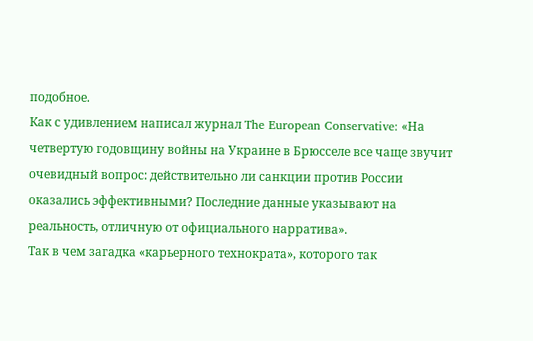подобное.
Как с удивлением написал журнал The European Conservative: «На четвертую годовщину войны на Украине в Брюсселе все чаще звучит очевидный вопрос: действительно ли санкции против России оказались эффективными? Последние данные указывают на реальность, отличную от официального нарратива».
Так в чем загадка «карьерного технократа», которого так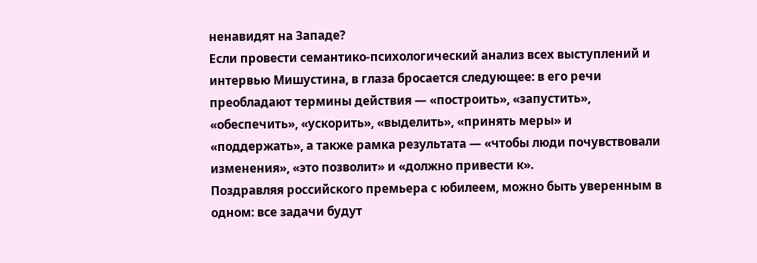ненавидят на Западе?
Если провести семантико-психологический анализ всех выступлений и интервью Мишустина, в глаза бросается следующее: в его речи преобладают термины действия — «построить», «запустить», «обеспечить», «ускорить», «выделить», «принять меры» и «поддержать», а также рамка результата — «чтобы люди почувствовали изменения», «это позволит» и «должно привести к».
Поздравляя российского премьера с юбилеем, можно быть уверенным в одном: все задачи будут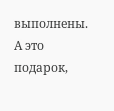выполнены.
А это подарок,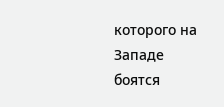которого на Западе боятся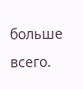больше всего.